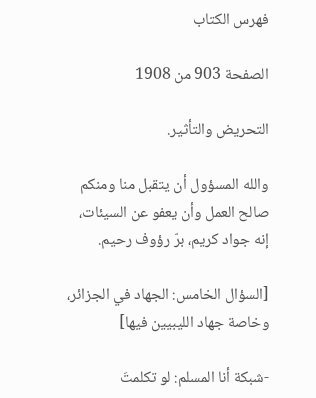فهرس الكتاب

الصفحة 903 من 1908

التحريض والتأثير.

والله المسؤول أن يتقبل منا ومنكم صالح العمل وأن يعفو عن السيئات، إنه جواد كريم، برّ رؤوف رحيم.

[السؤال الخامس: الجهاد في الجزائر، وخاصة جهاد الليبيين فيها]

-شبكة أنا المسلم: لو تكلمتَ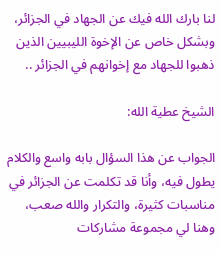لنا بارك الله فيك عن الجهاد في الجزائر، وبشكل خاص عن الإخوة الليبيين الذين ذهبوا للجهاد مع إخوانهم في الجزائر ..

الشيخ عطية الله:

الجواب عن هذا السؤال بابه واسع والكلام يطول فيه، وأنا قد تكلمت عن الجزائر في مناسبات كثيرة، والتكرار والله صعب، وهنا لي مجموعة مشاركات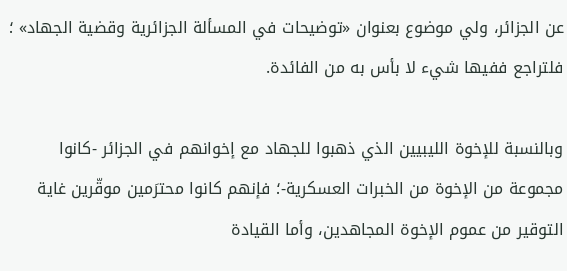عن الجزائر، ولي موضوع بعنوان «توضيحات في المسألة الجزائرية وقضية الجهاد» ؛ فلتراجع ففيها شيء لا بأس به من الفائدة.

وبالنسبة للإخوة الليبيين الذي ذهبوا للجهاد مع إخوانهم في الجزائر -كانوا مجموعة من الإخوة من الخبرات العسكرية-؛ فإنهم كانوا محترَمين موقّرين غاية التوقير من عموم الإخوة المجاهدين، وأما القيادة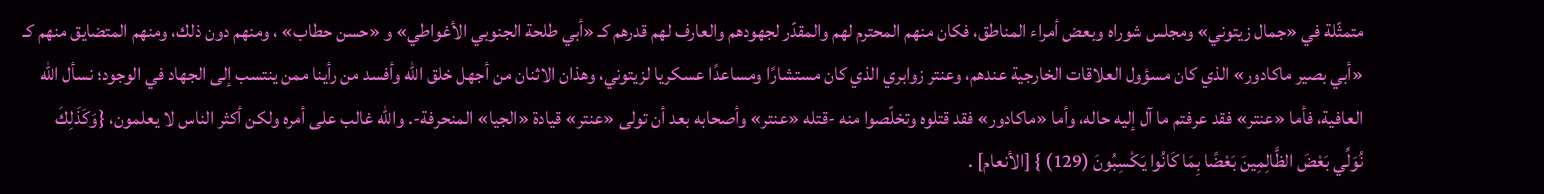متمثّلة في «جمال زيتوني» ومجلس شوراه وبعض أمراء المناطق، فكان منهم المحترم لهم والمقدّر لجهودهم والعارف لهم قدرهم كـ «أبي طلحة الجنوبي الأغواطي» و «حسن حطاب» ، ومنهم دون ذلك، ومنهم المتضايق منهم كـ «أبي بصير ماكادور» الذي كان مسؤول العلاقات الخارجية عندهم، وعنتر زوابري الذي كان مستشارًا ومساعدًا عسكريا لزيتوني، وهذان الاثنان من أجهل خلق الله وأفسد من رأينا ممن ينتسب إلى الجهاد في الوجود؛ نسأل الله العافية، فأما «عنتر» فقد عرفتم ما آل إليه حاله، وأما «ماكادور» فقد قتلوه وتخلّصوا منه -قتله «عنتر» وأصحابه بعد أن تولى «عنتر» قيادة «الجيا» المنحرفة-. والله غالب على أمره ولكن أكثر الناس لا يعلمون، {وَكَذَلِكَ نُوَلِّي بَعْضَ الظَّالِمِينَ بَعْضًا بِمَا كَانُوا يَكْسِبُونَ (129) } [الأنعام] .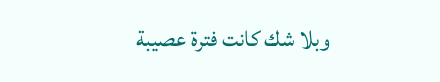وبلا شك كانت فترة عصيبة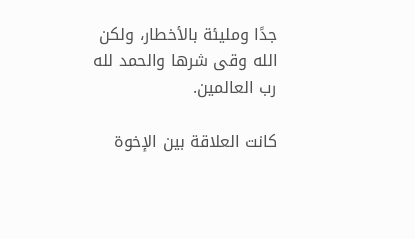جدًا ومليئة بالأخطار، ولكن الله وقى شرها والحمد لله رب العالمين.

كانت العلاقة بين الإخوة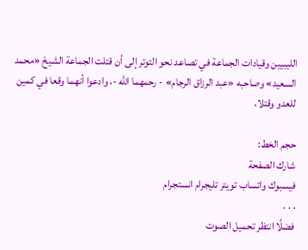الليبيين وقيادات الجماعة في تصاعد نحو التوتر إلى أن قتلت الجماعة الشيخَ «محمد السعيد» وصاحبه «عبد الرزاق الرجام» - رحمهما الله -، وادعوا أنهما وقعا في كمين للعدو وقتلا،

حجم الخط:
شارك الصفحة
فيسبوك واتساب تويتر تليجرام انستجرام
. . .
فضلًا انتظر تحميل الصوت